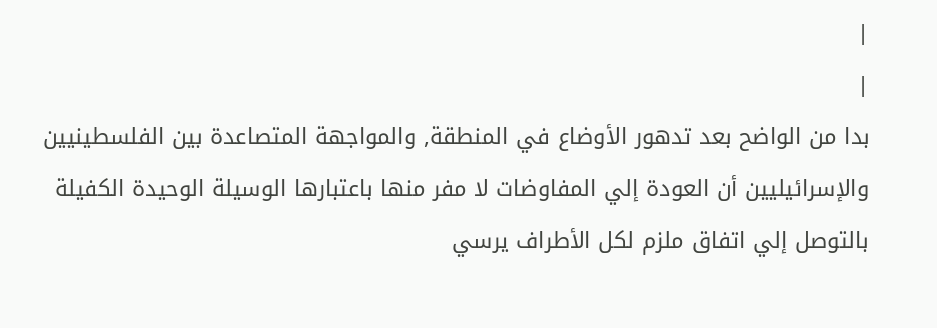|
|
بدا من الواضح بعد تدهور الأوضاع في المنطقة, والمواجهة المتصاعدة بين الفلسطينيين والإسرائيليين أن العودة إلي المفاوضات لا مفر منها باعتبارها الوسيلة الوحيدة الكفيلة بالتوصل إلي اتفاق ملزم لكل الأطراف يرسي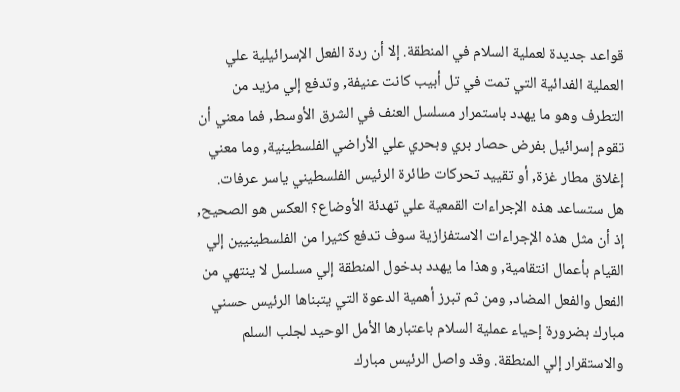قواعد جديدة لعملية السلام في المنطقة. إلا أن ردة الفعل الإسرائيلية علي العملية الفدائية التي تمت في تل أبيب كانت عنيفة, وتدفع إلي مزيد من التطرف وهو ما يهدد باستمرار مسلسل العنف في الشرق الأوسط, فما معني أن تقوم إسرائيل بفرض حصار بري وبحري علي الأراضي الفلسطينية, وما معني إغلاق مطار غزة, أو تقييد تحركات طائرة الرئيس الفلسطيني ياسر عرفات.
هل ستساعد هذه الإجراءات القمعية علي تهدئة الأوضاع؟ العكس هو الصحيح, إذ أن مثل هذه الإجراءات الاستفزازية سوف تدفع كثيرا من الفلسطينيين إلي القيام بأعمال انتقامية, وهذا ما يهدد بدخول المنطقة إلي مسلسل لا ينتهي من الفعل والفعل المضاد, ومن ثم تبرز أهمية الدعوة التي يتبناها الرئيس حسني مبارك بضرورة إحياء عملية السلام باعتبارها الأمل الوحيد لجلب السلم والاستقرار إلي المنطقة. وقد واصل الرئيس مبارك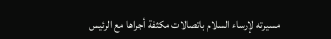مسيرته لإرساء السلام باتصالات مكثفة أجراها مع الرئيس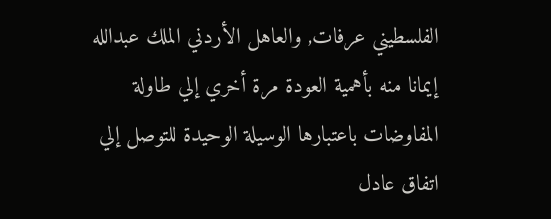الفلسطيني عرفات, والعاهل الأردني الملك عبدالله إيمانا منه بأهمية العودة مرة أخري إلي طاولة المفاوضات باعتبارها الوسيلة الوحيدة للتوصل إلي اتفاق عادل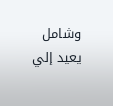وشامل يعيد إلي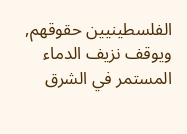الفلسطينيين حقوقهم, ويوقف نزيف الدماء المستمر في الشرق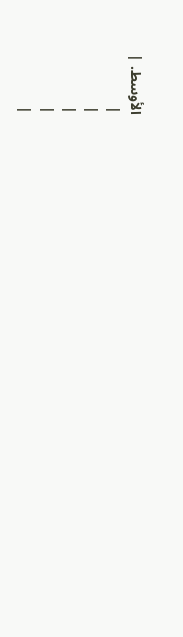الأوسط. |
|
|
|
|
|